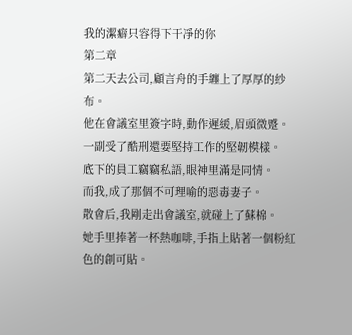我的潔癖只容得下干凈的你
第二章
第二天去公司,顧言舟的手纏上了厚厚的紗布。
他在會議室里簽字時,動作遲緩,眉頭微蹙。
一副受了酷刑還要堅持工作的堅韌模樣。
底下的員工竊竊私語,眼神里滿是同情。
而我,成了那個不可理喻的惡毒妻子。
散會后,我剛走出會議室,就碰上了蘇棉。
她手里捧著一杯熱咖啡,手指上貼著一個粉紅色的創可貼。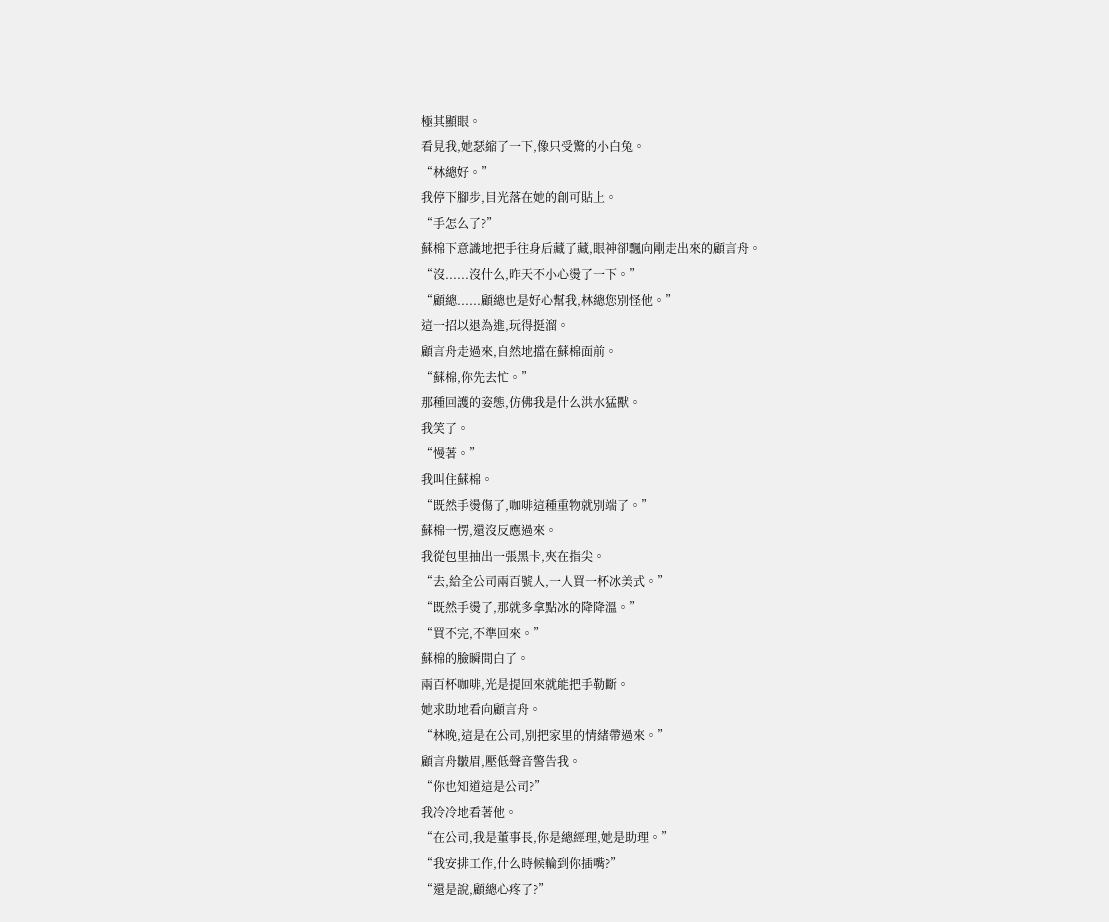極其顯眼。
看見我,她瑟縮了一下,像只受驚的小白兔。
“林總好。”
我停下腳步,目光落在她的創可貼上。
“手怎么了?”
蘇棉下意識地把手往身后藏了藏,眼神卻飄向剛走出來的顧言舟。
“沒......沒什么,昨天不小心燙了一下。”
“顧總......顧總也是好心幫我,林總您別怪他。”
這一招以退為進,玩得挺溜。
顧言舟走過來,自然地擋在蘇棉面前。
“蘇棉,你先去忙。”
那種回護的姿態,仿佛我是什么洪水猛獸。
我笑了。
“慢著。”
我叫住蘇棉。
“既然手燙傷了,咖啡這種重物就別端了。”
蘇棉一愣,還沒反應過來。
我從包里抽出一張黑卡,夾在指尖。
“去,給全公司兩百號人,一人買一杯冰美式。”
“既然手燙了,那就多拿點冰的降降溫。”
“買不完,不準回來。”
蘇棉的臉瞬間白了。
兩百杯咖啡,光是提回來就能把手勒斷。
她求助地看向顧言舟。
“林晚,這是在公司,別把家里的情緒帶過來。”
顧言舟皺眉,壓低聲音警告我。
“你也知道這是公司?”
我冷冷地看著他。
“在公司,我是董事長,你是總經理,她是助理。”
“我安排工作,什么時候輪到你插嘴?”
“還是說,顧總心疼了?”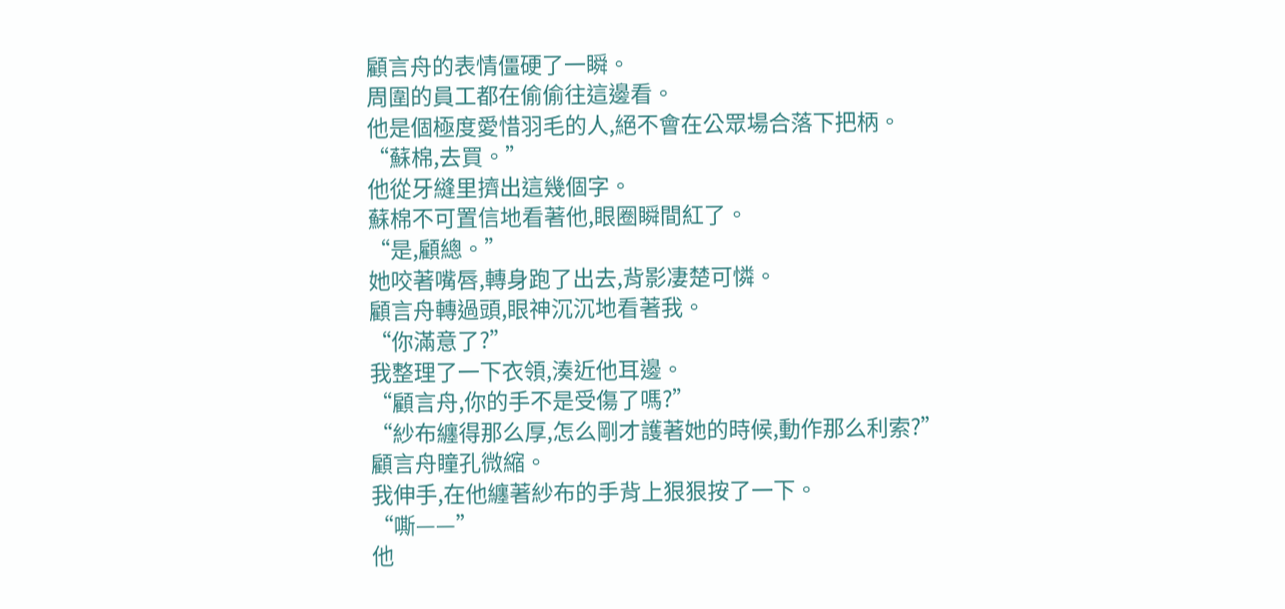顧言舟的表情僵硬了一瞬。
周圍的員工都在偷偷往這邊看。
他是個極度愛惜羽毛的人,絕不會在公眾場合落下把柄。
“蘇棉,去買。”
他從牙縫里擠出這幾個字。
蘇棉不可置信地看著他,眼圈瞬間紅了。
“是,顧總。”
她咬著嘴唇,轉身跑了出去,背影凄楚可憐。
顧言舟轉過頭,眼神沉沉地看著我。
“你滿意了?”
我整理了一下衣領,湊近他耳邊。
“顧言舟,你的手不是受傷了嗎?”
“紗布纏得那么厚,怎么剛才護著她的時候,動作那么利索?”
顧言舟瞳孔微縮。
我伸手,在他纏著紗布的手背上狠狠按了一下。
“嘶——”
他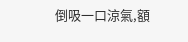倒吸一口涼氣,額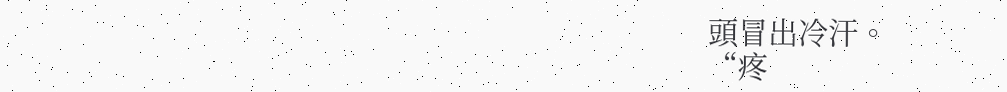頭冒出冷汗。
“疼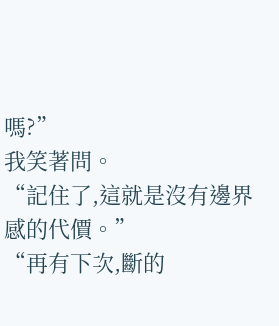嗎?”
我笑著問。
“記住了,這就是沒有邊界感的代價。”
“再有下次,斷的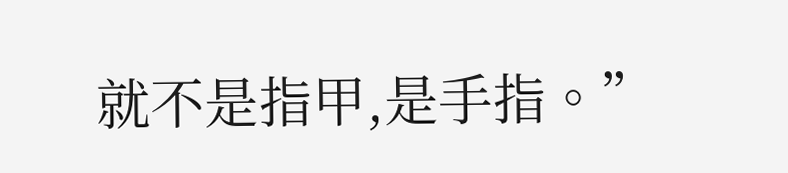就不是指甲,是手指。”